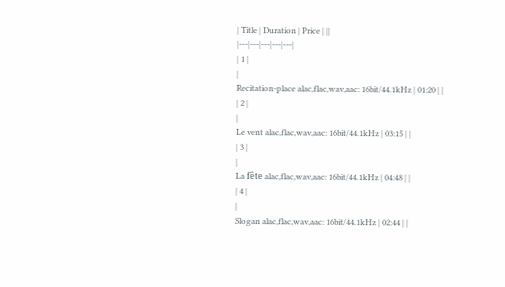| Title | Duration | Price | ||
|---|---|---|---|---|
| 1 |
|
Recitation-place alac,flac,wav,aac: 16bit/44.1kHz | 01:20 | |
| 2 |
|
Le vent alac,flac,wav,aac: 16bit/44.1kHz | 03:15 | |
| 3 |
|
La fête alac,flac,wav,aac: 16bit/44.1kHz | 04:48 | |
| 4 |
|
Slogan alac,flac,wav,aac: 16bit/44.1kHz | 02:44 | |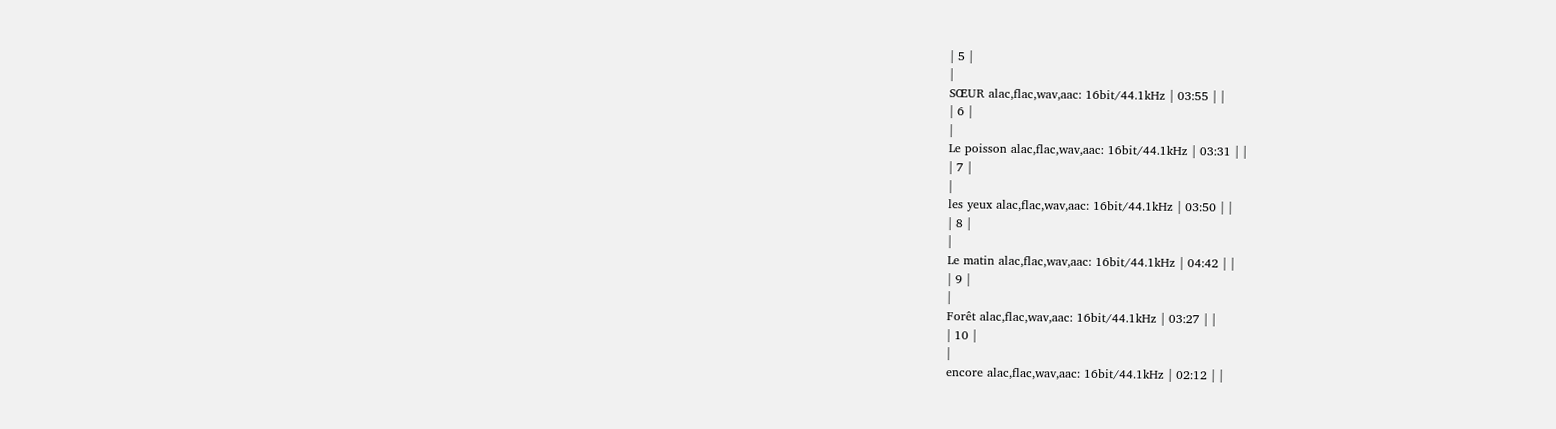| 5 |
|
SŒUR alac,flac,wav,aac: 16bit/44.1kHz | 03:55 | |
| 6 |
|
Le poisson alac,flac,wav,aac: 16bit/44.1kHz | 03:31 | |
| 7 |
|
les yeux alac,flac,wav,aac: 16bit/44.1kHz | 03:50 | |
| 8 |
|
Le matin alac,flac,wav,aac: 16bit/44.1kHz | 04:42 | |
| 9 |
|
Forêt alac,flac,wav,aac: 16bit/44.1kHz | 03:27 | |
| 10 |
|
encore alac,flac,wav,aac: 16bit/44.1kHz | 02:12 | |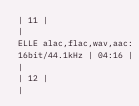| 11 |
|
ELLE alac,flac,wav,aac: 16bit/44.1kHz | 04:16 | |
| 12 |
|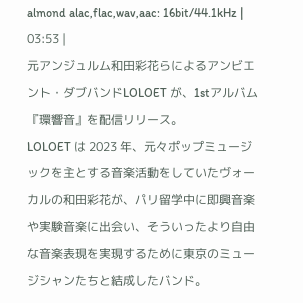almond alac,flac,wav,aac: 16bit/44.1kHz | 03:53 |
元アンジュルム和田彩花らによるアンビエント・ダブバンドLOLOET が、1stアルバム『環響音』を配信リリース。
LOLOET は 2023 年、元々ポップミュージックを主とする音楽活動をしていたヴォーカルの和田彩花が、パリ留学中に即興音楽や実験音楽に出会い、そういったより自由な音楽表現を実現するために東京のミュージシャンたちと結成したバンド。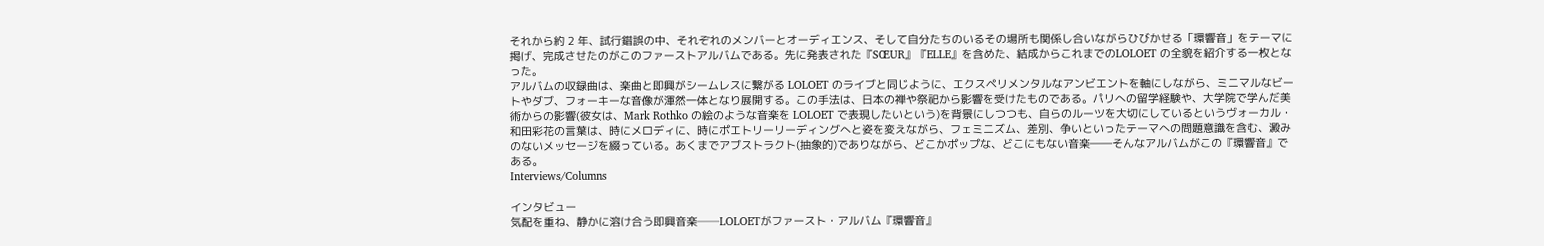それから約 2 年、試行錯誤の中、それぞれのメンバーとオーディエンス、そして自分たちのいるその場所も関係し合いながらひびかせる「環響音」をテーマに掲げ、完成させたのがこのファーストアルバムである。先に発表された『SŒUR』『ELLE』を含めた、結成からこれまでのLOLOET の全貌を紹介する一枚となった。
アルバムの収録曲は、楽曲と即興がシームレスに繋がる LOLOET のライブと同じように、エクスペリメンタルなアンビエントを軸にしながら、ミニマルなビートやダブ、フォーキーな音像が渾然一体となり展開する。この手法は、日本の禅や祭祀から影響を受けたものである。パリへの留学経験や、大学院で学んだ美術からの影響(彼女は、Mark Rothko の絵のような音楽を LOLOET で表現したいという)を背景にしつつも、自らのルーツを大切にしているというヴォーカル・和田彩花の言葉は、時にメロディに、時にポエトリーリーディングへと姿を変えながら、フェミニズム、差別、争いといったテーマへの問題意識を含む、澱みのないメッセージを綴っている。あくまでアブストラクト(抽象的)でありながら、どこかポップな、どこにもない音楽――そんなアルバムがこの『環響音』である。
Interviews/Columns

インタビュー
気配を重ね、静かに溶け合う即興音楽──LOLOETがファースト・アルバム『環響音』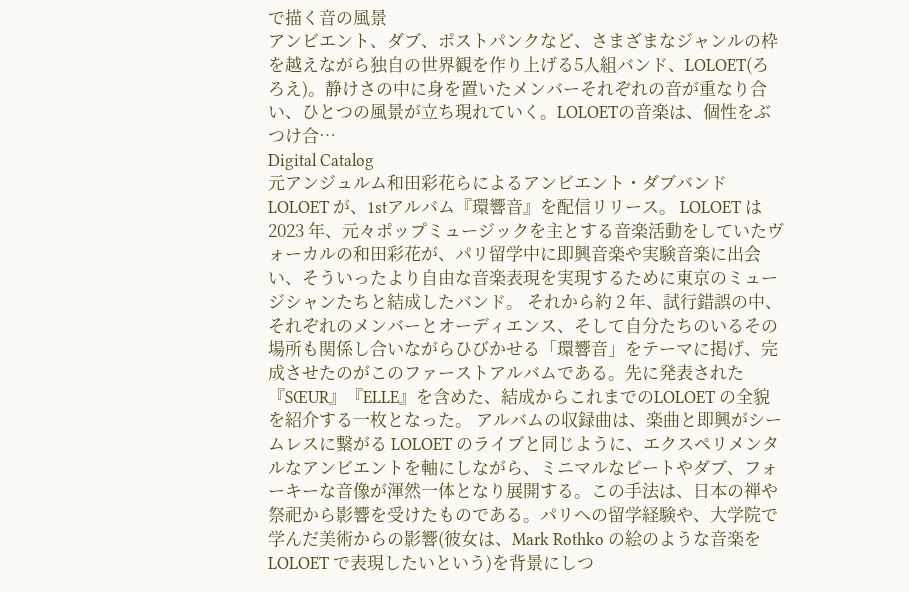で描く音の風景
アンビエント、ダブ、ポストパンクなど、さまざまなジャンルの枠を越えながら独自の世界観を作り上げる5人組バンド、LOLOET(ろろえ)。静けさの中に身を置いたメンバーそれぞれの音が重なり合い、ひとつの風景が立ち現れていく。LOLOETの音楽は、個性をぶつけ合…
Digital Catalog
元アンジュルム和田彩花らによるアンビエント・ダブバンドLOLOET が、1stアルバム『環響音』を配信リリース。 LOLOET は 2023 年、元々ポップミュージックを主とする音楽活動をしていたヴォーカルの和田彩花が、パリ留学中に即興音楽や実験音楽に出会い、そういったより自由な音楽表現を実現するために東京のミュージシャンたちと結成したバンド。 それから約 2 年、試行錯誤の中、それぞれのメンバーとオーディエンス、そして自分たちのいるその場所も関係し合いながらひびかせる「環響音」をテーマに掲げ、完成させたのがこのファーストアルバムである。先に発表された『SŒUR』『ELLE』を含めた、結成からこれまでのLOLOET の全貌を紹介する一枚となった。 アルバムの収録曲は、楽曲と即興がシームレスに繋がる LOLOET のライブと同じように、エクスペリメンタルなアンビエントを軸にしながら、ミニマルなビートやダブ、フォーキーな音像が渾然一体となり展開する。この手法は、日本の禅や祭祀から影響を受けたものである。パリへの留学経験や、大学院で学んだ美術からの影響(彼女は、Mark Rothko の絵のような音楽を LOLOET で表現したいという)を背景にしつ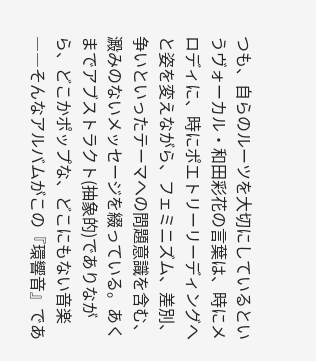つも、自らのルーツを大切にしているというヴォーカル・和田彩花の言葉は、時にメロディに、時にポエトリーリーディングへと姿を変えながら、フェミニズム、差別、争いといったテーマへの問題意識を含む、澱みのないメッセージを綴っている。あくまでアブストラクト(抽象的)でありながら、どこかポップな、どこにもない音楽――そんなアルバムがこの『環響音』であ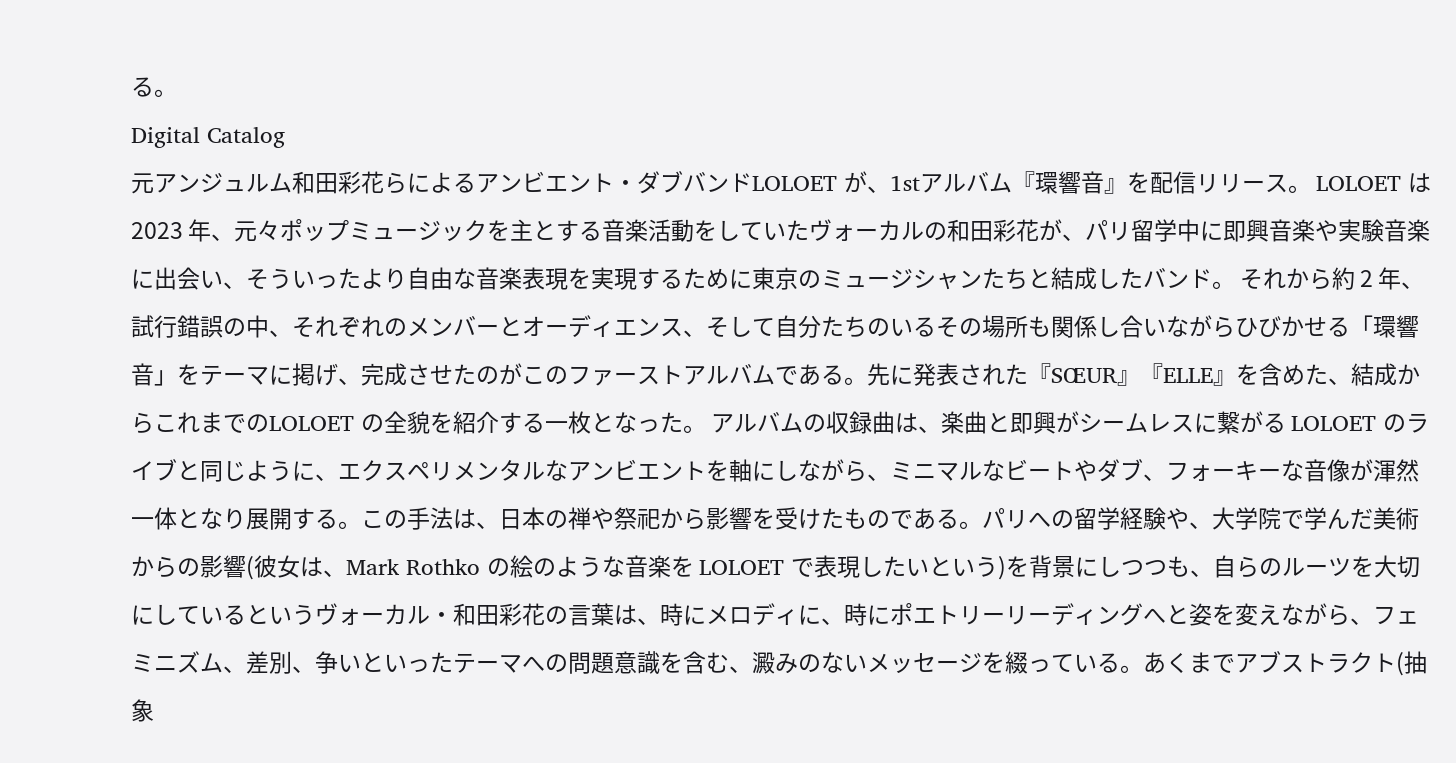る。
Digital Catalog
元アンジュルム和田彩花らによるアンビエント・ダブバンドLOLOET が、1stアルバム『環響音』を配信リリース。 LOLOET は 2023 年、元々ポップミュージックを主とする音楽活動をしていたヴォーカルの和田彩花が、パリ留学中に即興音楽や実験音楽に出会い、そういったより自由な音楽表現を実現するために東京のミュージシャンたちと結成したバンド。 それから約 2 年、試行錯誤の中、それぞれのメンバーとオーディエンス、そして自分たちのいるその場所も関係し合いながらひびかせる「環響音」をテーマに掲げ、完成させたのがこのファーストアルバムである。先に発表された『SŒUR』『ELLE』を含めた、結成からこれまでのLOLOET の全貌を紹介する一枚となった。 アルバムの収録曲は、楽曲と即興がシームレスに繋がる LOLOET のライブと同じように、エクスペリメンタルなアンビエントを軸にしながら、ミニマルなビートやダブ、フォーキーな音像が渾然一体となり展開する。この手法は、日本の禅や祭祀から影響を受けたものである。パリへの留学経験や、大学院で学んだ美術からの影響(彼女は、Mark Rothko の絵のような音楽を LOLOET で表現したいという)を背景にしつつも、自らのルーツを大切にしているというヴォーカル・和田彩花の言葉は、時にメロディに、時にポエトリーリーディングへと姿を変えながら、フェミニズム、差別、争いといったテーマへの問題意識を含む、澱みのないメッセージを綴っている。あくまでアブストラクト(抽象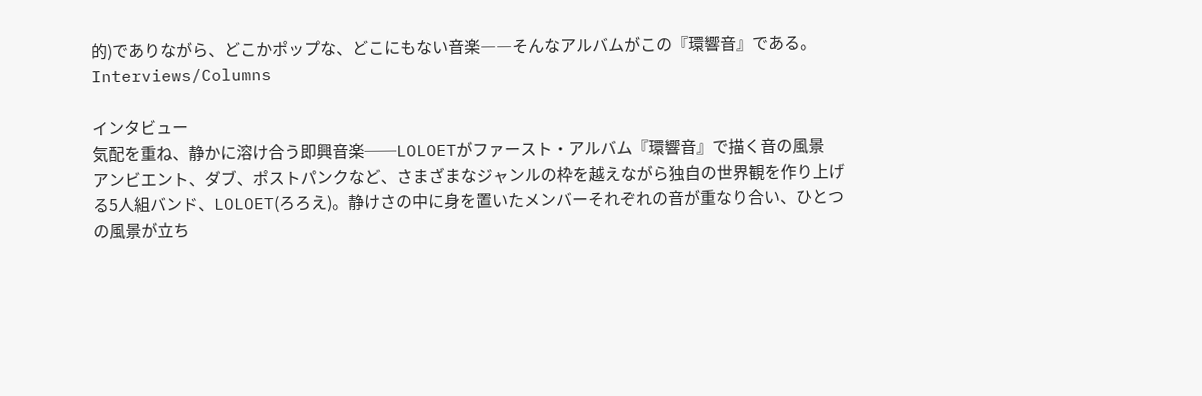的)でありながら、どこかポップな、どこにもない音楽――そんなアルバムがこの『環響音』である。
Interviews/Columns

インタビュー
気配を重ね、静かに溶け合う即興音楽──LOLOETがファースト・アルバム『環響音』で描く音の風景
アンビエント、ダブ、ポストパンクなど、さまざまなジャンルの枠を越えながら独自の世界観を作り上げる5人組バンド、LOLOET(ろろえ)。静けさの中に身を置いたメンバーそれぞれの音が重なり合い、ひとつの風景が立ち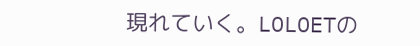現れていく。LOLOETの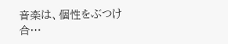音楽は、個性をぶつけ合…